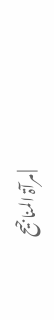| مرآۃ المناجیح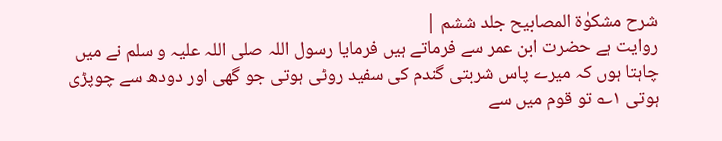شرح مشکوٰۃ المصابیح جلد ششم |
روایت ہے حضرت ابن عمر سے فرماتے ہیں فرمایا رسول اللہ صلی اللہ علیہ و سلم نے میں چاہتا ہوں کہ میرے پاس شربتی گندم کی سفید روٹی ہوتی جو گھی اور دودھ سے چوپڑی ہوتی ۱؎ تو قوم میں سے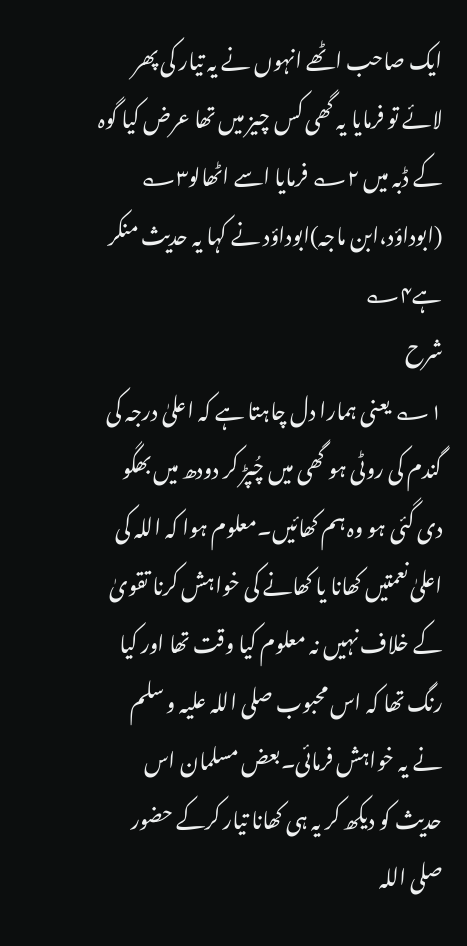ایک صاحب اٹھے انہوں نے یہ تیار کی پھر لائے تو فرمایا یہ گھی کس چیز میں تھا عرض کیا گوہ کے ڈبہ میں ۲؎ فرمایا اسے اٹھالو۳؎ (ابوداؤد،ابن ماجہ)ابوداؤد نے کہا یہ حدیث منکر ہے۴؎
شرح
۱؎ یعنی ہمارا دل چاہتا ہے کہ اعلیٰ درجہ کی گندم کی روٹی ہو گھی میں چُپڑ کر دودھ میں بھگو دی گئی ہو وہ ہم کھائیں۔معلوم ہوا کہ اللہ کی اعلیٰ نعمتیں کھانا یا کھانے کی خواہش کرنا تقویٰ کے خلاف نہیں نہ معلوم کیا وقت تھا اور کیا رنگ تھا کہ اس محبوب صلی اللہ علیہ و سلم نے یہ خواہش فرمائی۔بعض مسلمان اس حدیث کو دیکھ کر یہ ہی کھانا تیار کرکے حضور صلی اللہ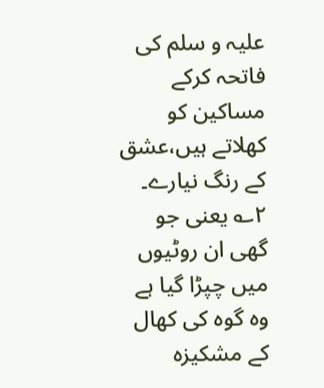علیہ و سلم کی فاتحہ کرکے مساکین کو کھلاتے ہیں،عشق کے رنگ نیارے۔ ۲؎ یعنی جو گھی ان روٹیوں میں چپڑا گیا ہے وہ گوہ کی کھال کے مشکیزہ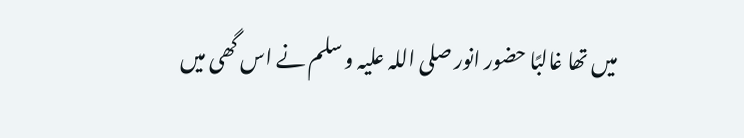میں تھا غالبًا حضور انور صلی اللہ علیہ و سلم نے اس گھی میں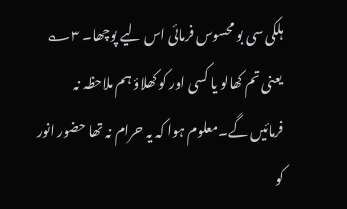ہلکی سی بو محسوس فرمائی اس لیے پوچھا۔ ۳؎ یعنی تم کھالو یا کسی اور کو کھلاؤ ہم ملاحظہ نہ فرمائیں گے۔معلوم ہوا کہ یہ حرام نہ تھا حضور انور کو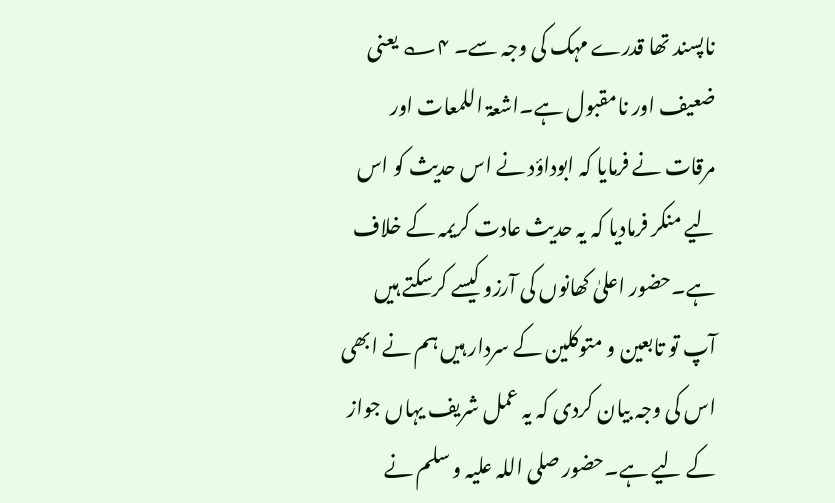ناپسند تھا قدرے مہک کی وجہ سے۔ ۴؎ یعنی ضعیف اور نامقبول ہے۔اشعۃ اللمعات اور مرقات نے فرمایا کہ ابوداؤد نے اس حدیث کو اس لیے منکر فرمادیا کہ یہ حدیث عادت کریمہ کے خلاف ہے۔حضور اعلیٰ کھانوں کی آرزو کیسے کرسکتے ہیں آپ تو تابعین و متوکلین کے سردار ہیں ہم نے ابھی اس کی وجہ بیان کردی کہ یہ عمل شریف یہاں جواز کے لیے ہے۔حضور صلی اللہ علیہ و سلم نے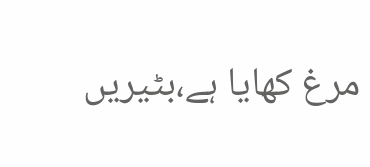مرغ کھایا ہے،بٹیریں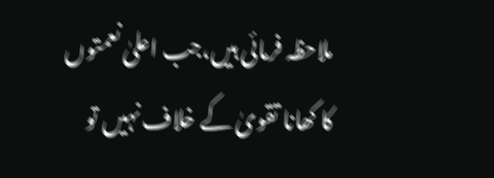ملاحظہ فرمائی ہیں،جب اعلیٰ نعمتوں کا کھانا تقویٰ کے خلاف نہیں تو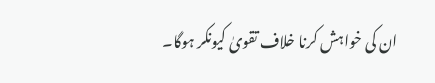ان کی خواہش کرنا خلاف تقویٰ کیونکر ہوگا۔